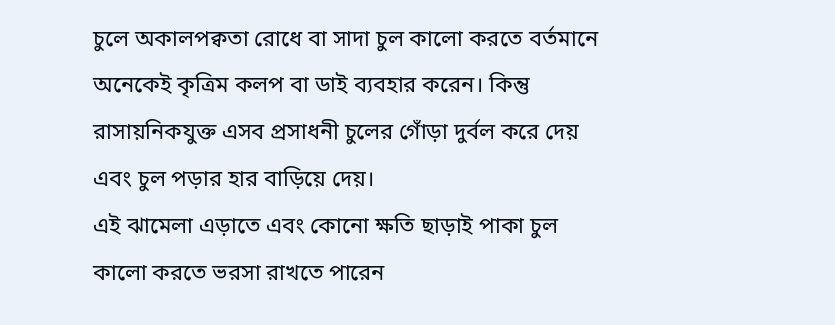চুলে অকালপক্বতা রোধে বা সাদা চুল কালো করতে বর্তমানে অনেকেই কৃত্রিম কলপ বা ডাই ব্যবহার করেন। কিন্তু রাসায়নিকযুক্ত এসব প্রসাধনী চুলের গোঁড়া দুর্বল করে দেয় এবং চুল পড়ার হার বাড়িয়ে দেয়।
এই ঝামেলা এড়াতে এবং কোনো ক্ষতি ছাড়াই পাকা চুল কালো করতে ভরসা রাখতে পারেন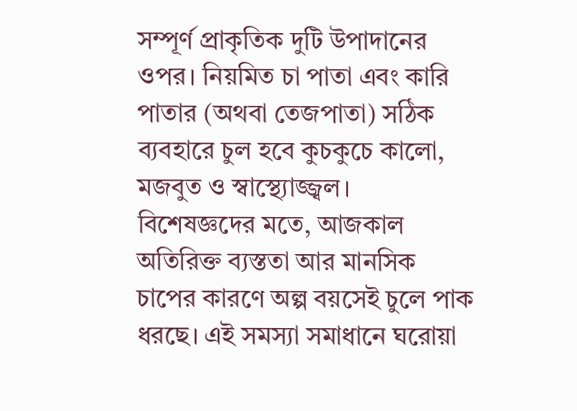সম্পূর্ণ প্রাকৃতিক দুটি উপাদানের ওপর। নিয়মিত চা পাতা এবং কারি পাতার (অথবা তেজপাতা) সঠিক ব্যবহারে চুল হবে কুচকুচে কালো, মজবুত ও স্বাস্থ্যোজ্জ্বল।
বিশেষজ্ঞদের মতে, আজকাল অতিরিক্ত ব্যস্ততা আর মানসিক চাপের কারণে অল্প বয়সেই চুলে পাক ধরছে। এই সমস্যা সমাধানে ঘরোয়া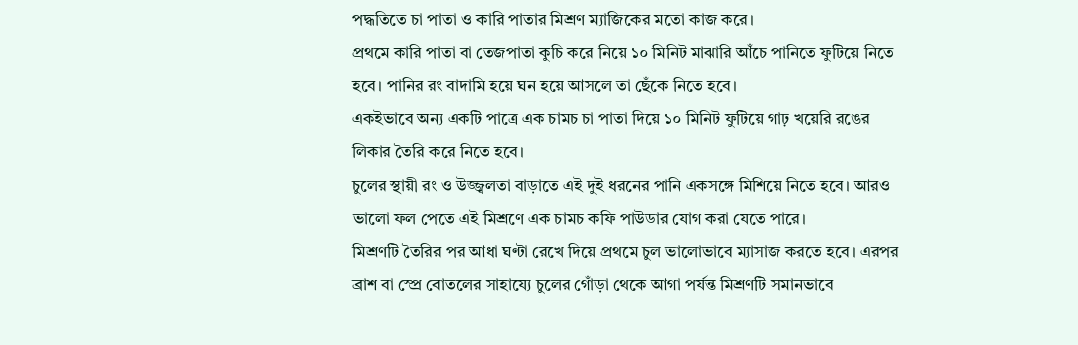পদ্ধতিতে চা পাতা ও কারি পাতার মিশ্রণ ম্যাজিকের মতো কাজ করে।
প্রথমে কারি পাতা বা তেজপাতা কুচি করে নিয়ে ১০ মিনিট মাঝারি আঁচে পানিতে ফুটিয়ে নিতে হবে। পানির রং বাদামি হয়ে ঘন হয়ে আসলে তা ছেঁকে নিতে হবে।
একইভাবে অন্য একটি পাত্রে এক চামচ চা পাতা দিয়ে ১০ মিনিট ফুটিয়ে গাঢ় খয়েরি রঙের লিকার তৈরি করে নিতে হবে।
চুলের স্থায়ী রং ও উজ্জ্বলতা বাড়াতে এই দুই ধরনের পানি একসঙ্গে মিশিয়ে নিতে হবে। আরও ভালো ফল পেতে এই মিশ্রণে এক চামচ কফি পাউডার যোগ করা যেতে পারে।
মিশ্রণটি তৈরির পর আধা ঘণ্টা রেখে দিয়ে প্রথমে চুল ভালোভাবে ম্যাসাজ করতে হবে। এরপর ব্রাশ বা স্প্রে বোতলের সাহায্যে চুলের গোঁড়া থেকে আগা পর্যন্ত মিশ্রণটি সমানভাবে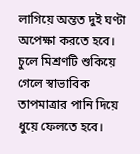লাগিয়ে অন্তত দুই ঘণ্টা অপেক্ষা করতে হবে।
চুলে মিশ্রণটি শুকিয়ে গেলে স্বাভাবিক তাপমাত্রার পানি দিয়ে ধুয়ে ফেলতে হবে।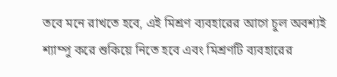তবে মনে রাখতে হবে, এই মিশ্রণ ব্যবহারের আগে চুল অবশ্যই শ্যাম্পু করে শুকিয়ে নিতে হবে এবং মিশ্রণটি ব্যবহারের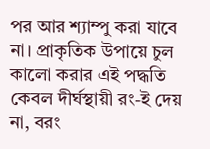পর আর শ্যাম্পু করা যাবে না। প্রাকৃতিক উপায়ে চুল কালো করার এই পদ্ধতি কেবল দীর্ঘস্থায়ী রং-ই দেয় না, বরং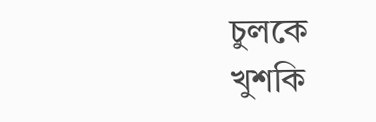চুলকে খুশকি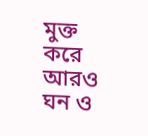মুক্ত করে আরও ঘন ও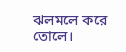ঝলমলে করে তোলে।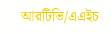আরটিভি/এএইচ